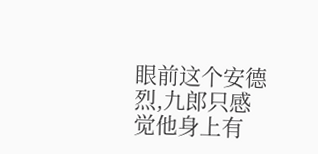眼前这个安德烈,九郎只感觉他身上有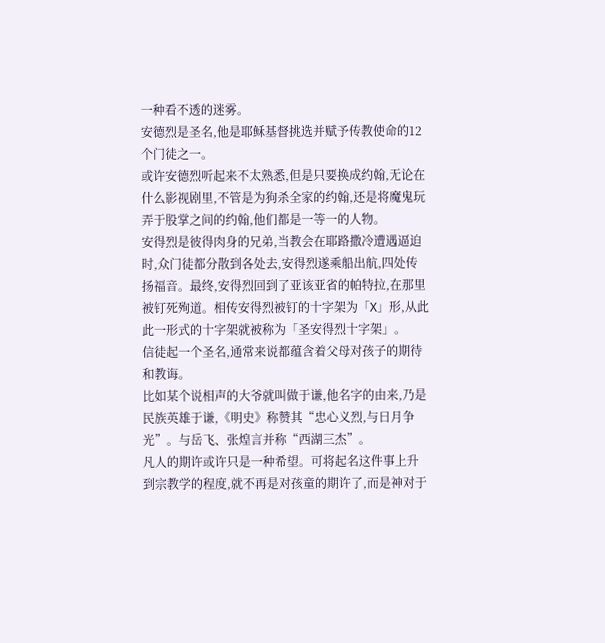一种看不透的迷雾。
安德烈是圣名,他是耶稣基督挑选并赋予传教使命的12个门徒之一。
或许安德烈听起来不太熟悉,但是只要换成约翰,无论在什么影视剧里,不管是为狗杀全家的约翰,还是将魔鬼玩弄于股掌之间的约翰,他们都是一等一的人物。
安得烈是彼得肉身的兄弟,当教会在耶路撒冷遭遇逼迫时,众门徒都分散到各处去,安得烈遂乘船出航,四处传扬福音。最终,安得烈回到了亚该亚省的帕特拉,在那里被钉死殉道。相传安得烈被钉的十字架为「X」形,从此此一形式的十字架就被称为「圣安得烈十字架」。
信徒起一个圣名,通常来说都蕴含着父母对孩子的期待和教诲。
比如某个说相声的大爷就叫做于谦,他名字的由来,乃是民族英雄于谦,《明史》称赞其“忠心义烈,与日月争光”。与岳飞、张煌言并称“西湖三杰”。
凡人的期许或许只是一种希望。可将起名这件事上升到宗教学的程度,就不再是对孩童的期许了,而是神对于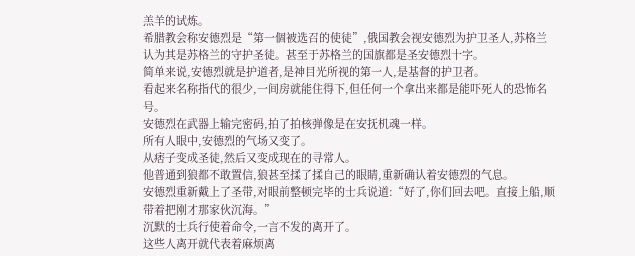羔羊的试炼。
希腊教会称安德烈是“第一個被选召的使徒”,俄国教会视安德烈为护卫圣人,苏格兰认为其是苏格兰的守护圣徒。甚至于苏格兰的国旗都是圣安德烈十字。
简单来说,安德烈就是护道者,是神目光所视的第一人,是基督的护卫者。
看起来名称指代的很少,一间房就能住得下,但任何一个拿出来都是能吓死人的恐怖名号。
安德烈在武器上输完密码,拍了拍核弹像是在安抚机魂一样。
所有人眼中,安德烈的气场又变了。
从痞子变成圣徒,然后又变成现在的寻常人。
他普通到狼都不敢置信,狼甚至揉了揉自己的眼睛,重新确认着安德烈的气息。
安德烈重新戴上了圣带,对眼前整顿完毕的士兵说道:“好了,你们回去吧。直接上船,顺带着把刚才那家伙沉海。”
沉默的士兵行使着命令,一言不发的离开了。
这些人离开就代表着麻烦离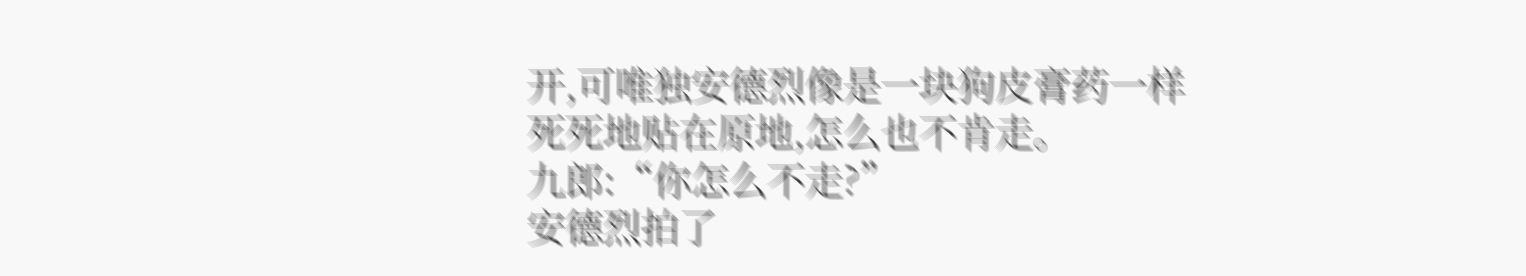开,可唯独安德烈像是一块狗皮膏药一样死死地贴在原地,怎么也不肯走。
九郎:“你怎么不走?”
安德烈拍了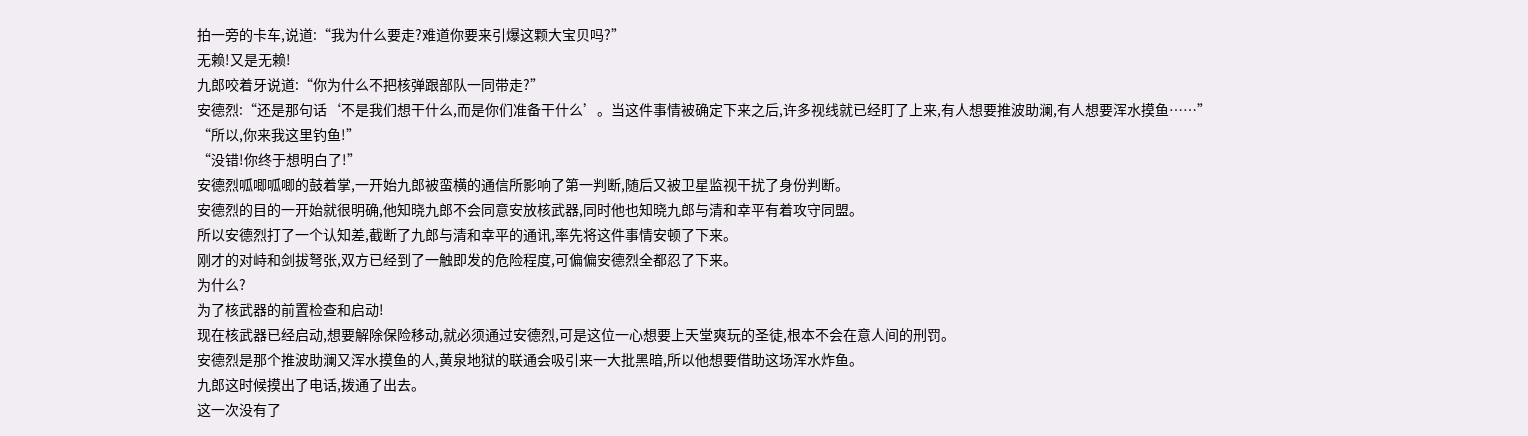拍一旁的卡车,说道:“我为什么要走?难道你要来引爆这颗大宝贝吗?”
无赖!又是无赖!
九郎咬着牙说道:“你为什么不把核弹跟部队一同带走?”
安德烈:“还是那句话‘不是我们想干什么,而是你们准备干什么’。当这件事情被确定下来之后,许多视线就已经盯了上来,有人想要推波助澜,有人想要浑水摸鱼……”
“所以,你来我这里钓鱼!”
“没错!你终于想明白了!”
安德烈呱唧呱唧的鼓着掌,一开始九郎被蛮横的通信所影响了第一判断,随后又被卫星监视干扰了身份判断。
安德烈的目的一开始就很明确,他知晓九郎不会同意安放核武器,同时他也知晓九郎与清和幸平有着攻守同盟。
所以安德烈打了一个认知差,截断了九郎与清和幸平的通讯,率先将这件事情安顿了下来。
刚才的对峙和剑拔弩张,双方已经到了一触即发的危险程度,可偏偏安德烈全都忍了下来。
为什么?
为了核武器的前置检查和启动!
现在核武器已经启动,想要解除保险移动,就必须通过安德烈,可是这位一心想要上天堂爽玩的圣徒,根本不会在意人间的刑罚。
安德烈是那个推波助澜又浑水摸鱼的人,黄泉地狱的联通会吸引来一大批黑暗,所以他想要借助这场浑水炸鱼。
九郎这时候摸出了电话,拨通了出去。
这一次没有了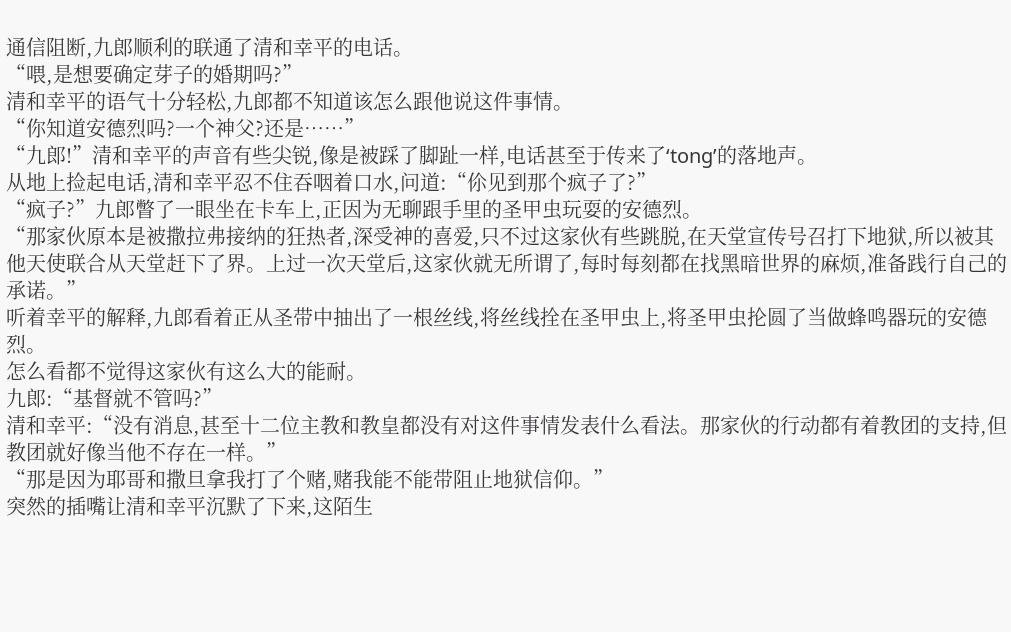通信阻断,九郎顺利的联通了清和幸平的电话。
“喂,是想要确定芽子的婚期吗?”
清和幸平的语气十分轻松,九郎都不知道该怎么跟他说这件事情。
“你知道安德烈吗?一个神父?还是……”
“九郎!”清和幸平的声音有些尖锐,像是被踩了脚趾一样,电话甚至于传来了‘tong’的落地声。
从地上捡起电话,清和幸平忍不住吞咽着口水,问道:“伱见到那个疯子了?”
“疯子?”九郎瞥了一眼坐在卡车上,正因为无聊跟手里的圣甲虫玩耍的安德烈。
“那家伙原本是被撒拉弗接纳的狂热者,深受神的喜爱,只不过这家伙有些跳脱,在天堂宣传号召打下地狱,所以被其他天使联合从天堂赶下了界。上过一次天堂后,这家伙就无所谓了,每时每刻都在找黑暗世界的麻烦,准备践行自己的承诺。”
听着幸平的解释,九郎看着正从圣带中抽出了一根丝线,将丝线拴在圣甲虫上,将圣甲虫抡圆了当做蜂鸣器玩的安德烈。
怎么看都不觉得这家伙有这么大的能耐。
九郎:“基督就不管吗?”
清和幸平:“没有消息,甚至十二位主教和教皇都没有对这件事情发表什么看法。那家伙的行动都有着教团的支持,但教团就好像当他不存在一样。”
“那是因为耶哥和撒旦拿我打了个赌,赌我能不能带阻止地狱信仰。”
突然的插嘴让清和幸平沉默了下来,这陌生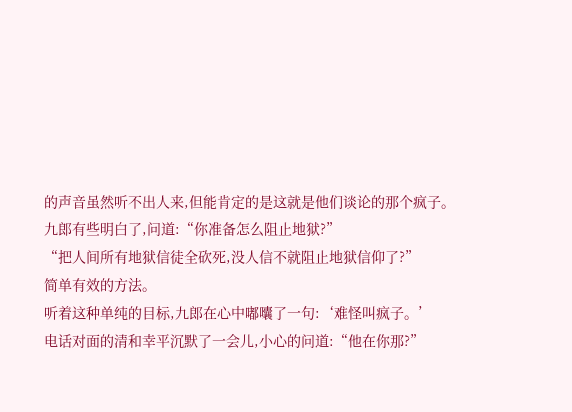的声音虽然听不出人来,但能肯定的是这就是他们谈论的那个疯子。
九郎有些明白了,问道:“你准备怎么阻止地狱?”
“把人间所有地狱信徒全砍死,没人信不就阻止地狱信仰了?”
简单有效的方法。
听着这种单纯的目标,九郎在心中嘟囔了一句:‘难怪叫疯子。’
电话对面的清和幸平沉默了一会儿,小心的问道:“他在你那?”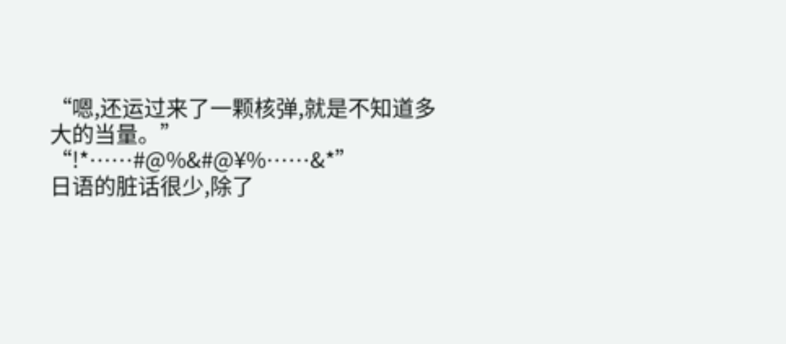“嗯,还运过来了一颗核弹,就是不知道多大的当量。”
“!*……#@%&#@¥%……&*”
日语的脏话很少,除了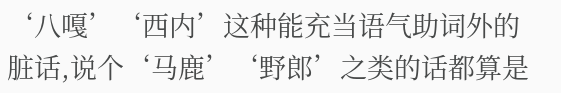‘八嘎’‘西内’这种能充当语气助词外的脏话,说个‘马鹿’‘野郎’之类的话都算是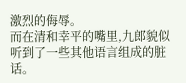激烈的侮辱。
而在清和幸平的嘴里,九郎貌似听到了一些其他语言组成的脏话。